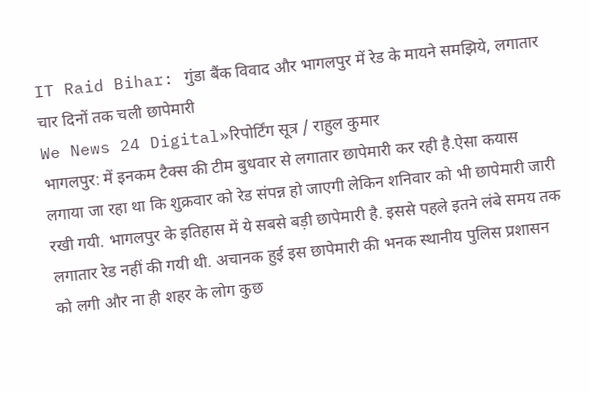IT Raid Bihar: गुंडा बैंक विवाद और भागलपुर में रेड के मायने समझिये, लगातार चार दिनों तक चली छापेमारी
We News 24 Digital»रिपोर्टिंग सूत्र / राहुल कुमार
भागलपुर: में इनकम टैक्स की टीम बुधवार से लगातार छापेमारी कर रही है.ऐसा कयास लगाया जा रहा था कि शुक्रवार को रेड संपन्न हो जाएगी लेकिन शनिवार को भी छापेमारी जारी रखी गयी. भागलपुर के इतिहास में ये सबसे बड़ी छापेमारी है. इससे पहले इतने लंबे समय तक लगातार रेड नहीं की गयी थी. अचानक हुई इस छापेमारी की भनक स्थानीय पुलिस प्रशासन को लगी और ना ही शहर के लोग कुछ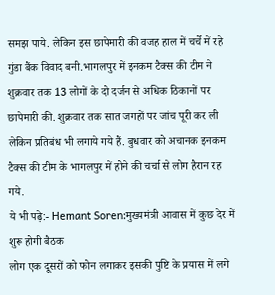समझ पाये. लेकिन इस छापेमारी की वजह हाल में चर्चे में रहे गुंडा बैंक विवाद बनी.भागलपुर में इनकम टैक्स की टीम ने शुक्रवार तक 13 लोगों के दो दर्जन से अधिक ठिकानों पर छापेमारी की. शुक्रवार तक सात जगहों पर जांच पूरी कर ली लेकिन प्रतिबंध भी लगाये गये हैं. बुधवार को अचानक इनकम टैक्स की टीम के भागलपुर में होने की चर्चा से लोग हैरान रह गये.
ये भी पढ़े:- Hemant Soren:मुख्यमंत्री आवास में कुछ देर में शुरू होगी बैठक
लोग एक दूसरों को फोन लगाकर इसकी पुष्टि के प्रयास में लगे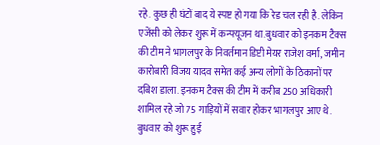रहे. कुछ ही घंटों बाद ये स्पष्ट हो गया कि रेड चल रही है. लेकिन एजेंसी को लेकर शुरू में कन्फ्यूजन था.बुधवार को इनकम टैक्स की टीम ने भागलपुर के निवर्तमान डिप्टी मेयर राजेश वर्मा, जमीन कारोबारी विजय यादव समेत कई अन्य लोगों के ठिकानों पर दबिश डाला. इनकम टैक्स की टीम में करीब 250 अधिकारी शामिल रहे जो 75 गाड़ियों में सवार होकर भागलपुर आए थे. बुधवार को शुरू हुई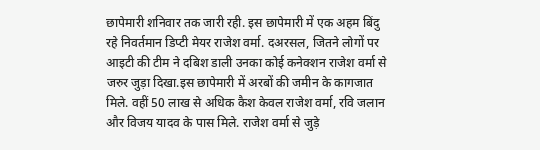छापेमारी शनिवार तक जारी रही. इस छापेमारी में एक अहम बिंदु रहे निवर्तमान डिप्टी मेयर राजेश वर्मा. दअरसल, जितने लोगों पर आइटी की टीम ने दबिश डाली उनका कोई कनेक्शन राजेश वर्मा से जरुर जुड़ा दिखा.इस छापेमारी में अरबों की जमीन के कागजात मिले. वहीं 50 लाख से अधिक कैश केवल राजेश वर्मा, रवि जलान और विजय यादव के पास मिले. राजेश वर्मा से जुड़े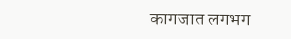कागजात लगभग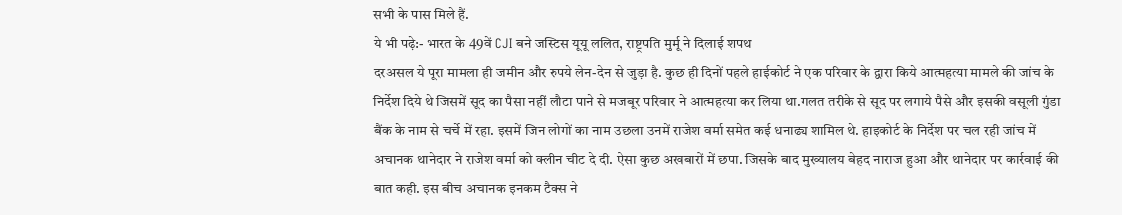सभी के पास मिले हैं.
ये भी पढ़े:- भारत के 49वें CJI बने जस्टिस यूयू ललित, राष्ट्रपति मुर्मू ने दिलाई शपथ
दरअसल ये पूरा मामला ही जमीन और रुपये लेन-देन से जुड़ा है. कुछ ही दिनों पहले हाईकोर्ट ने एक परिवार के द्वारा किये आत्महत्या मामले की जांच के निर्देश दिये थे जिसमें सूद का पैसा नहीं लौटा पाने से मजबूर परिवार ने आत्महत्या कर लिया था.गलत तरीके से सूद पर लगाये पैसे और इसकी वसूली गुंडा बैंक के नाम से चर्चे में रहा. इसमें जिन लोगों का नाम उछला उनमें राजेश वर्मा समेत कई धनाढ्य शामिल थे. हाइकोर्ट के निर्देश पर चल रही जांच में अचानक थानेदार ने राजेश वर्मा को क्लीन चीट दे दी. ऐसा कुछ अखबारों में छपा. जिसके बाद मुख्यालय बेहद नाराज हुआ और थानेदार पर कार्रवाई की बात कही. इस बीच अचानक इनकम टैक्स ने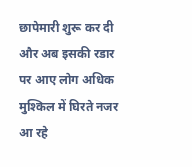छापेमारी शुरू कर दी और अब इसकी रडार पर आए लोग अधिक मुश्किल में घिरते नजर आ रहे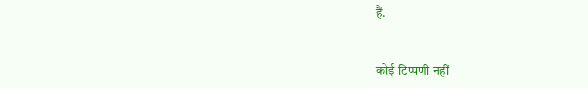हैं.


कोई टिप्पणी नहीं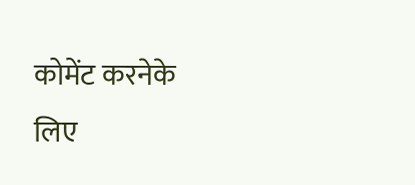कोमेंट करनेके लिए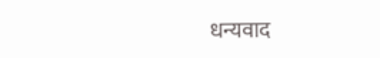धन्यवाद